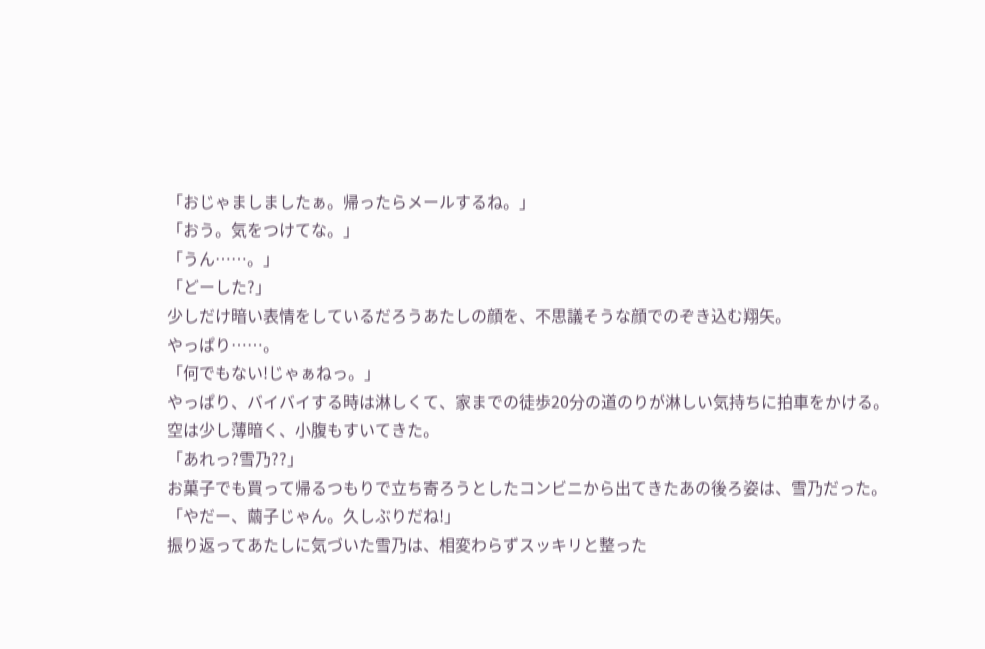「おじゃましましたぁ。帰ったらメールするね。」
「おう。気をつけてな。」
「うん……。」
「どーした?」
少しだけ暗い表情をしているだろうあたしの顔を、不思議そうな顔でのぞき込む翔矢。
やっぱり……。
「何でもない!じゃぁねっ。」
やっぱり、バイバイする時は淋しくて、家までの徒歩20分の道のりが淋しい気持ちに拍車をかける。
空は少し薄暗く、小腹もすいてきた。
「あれっ?雪乃??」
お菓子でも買って帰るつもりで立ち寄ろうとしたコンビニから出てきたあの後ろ姿は、雪乃だった。
「やだー、繭子じゃん。久しぶりだね!」
振り返ってあたしに気づいた雪乃は、相変わらずスッキリと整った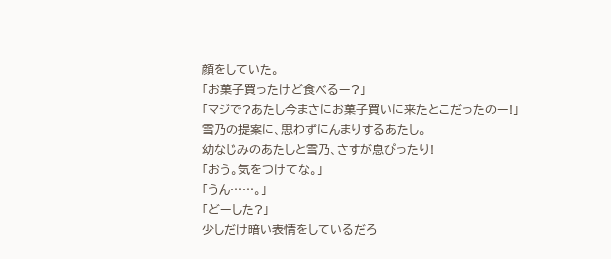顔をしていた。
「お菓子買ったけど食べるー?」
「マジで?あたし今まさにお菓子買いに来たとこだったのー!」
雪乃の提案に、思わずにんまりするあたし。
幼なじみのあたしと雪乃、さすが息ぴったり!
「おう。気をつけてな。」
「うん……。」
「どーした?」
少しだけ暗い表情をしているだろ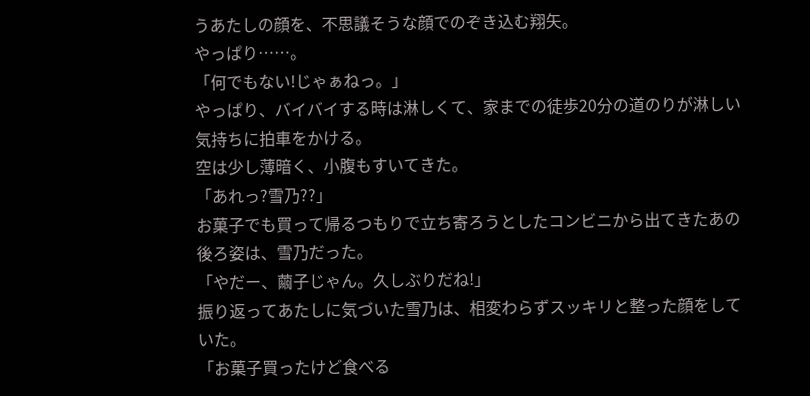うあたしの顔を、不思議そうな顔でのぞき込む翔矢。
やっぱり……。
「何でもない!じゃぁねっ。」
やっぱり、バイバイする時は淋しくて、家までの徒歩20分の道のりが淋しい気持ちに拍車をかける。
空は少し薄暗く、小腹もすいてきた。
「あれっ?雪乃??」
お菓子でも買って帰るつもりで立ち寄ろうとしたコンビニから出てきたあの後ろ姿は、雪乃だった。
「やだー、繭子じゃん。久しぶりだね!」
振り返ってあたしに気づいた雪乃は、相変わらずスッキリと整った顔をしていた。
「お菓子買ったけど食べる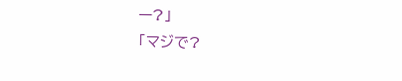ー?」
「マジで?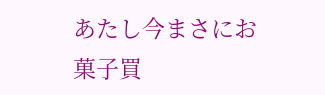あたし今まさにお菓子買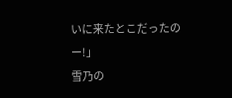いに来たとこだったのー!」
雪乃の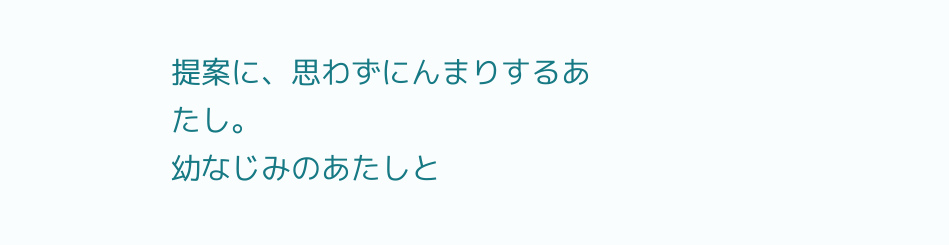提案に、思わずにんまりするあたし。
幼なじみのあたしと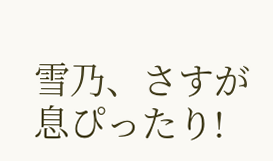雪乃、さすが息ぴったり!